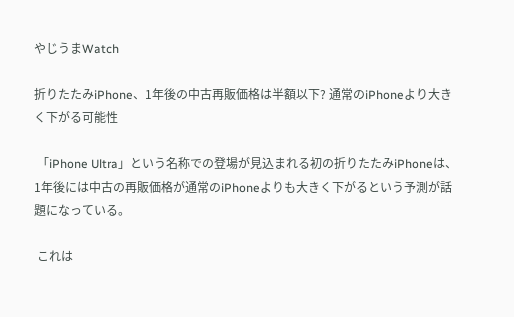やじうまWatch

折りたたみiPhone、1年後の中古再販価格は半額以下? 通常のiPhoneより大きく下がる可能性

 「iPhone Ultra」という名称での登場が見込まれる初の折りたたみiPhoneは、1年後には中古の再販価格が通常のiPhoneよりも大きく下がるという予測が話題になっている。

 これは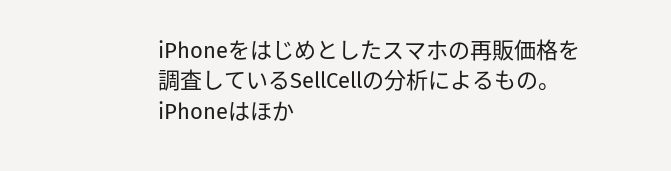iPhoneをはじめとしたスマホの再販価格を調査しているSellCellの分析によるもの。iPhoneはほか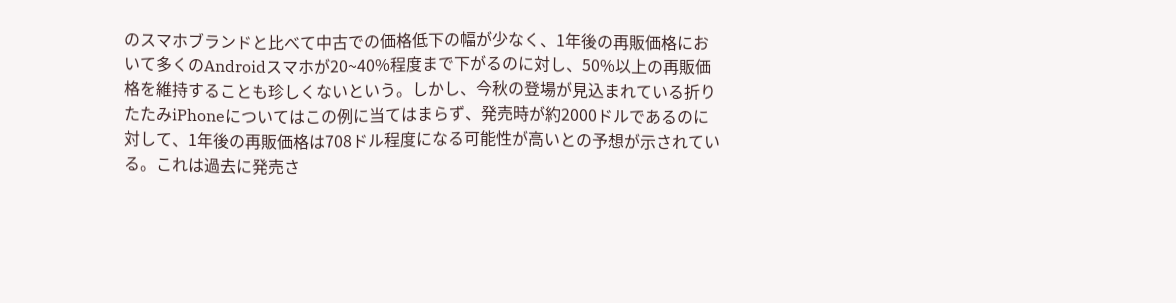のスマホブランドと比べて中古での価格低下の幅が少なく、1年後の再販価格において多くのAndroidスマホが20~40%程度まで下がるのに対し、50%以上の再販価格を維持することも珍しくないという。しかし、今秋の登場が見込まれている折りたたみiPhoneについてはこの例に当てはまらず、発売時が約2000ドルであるのに対して、1年後の再販価格は708ドル程度になる可能性が高いとの予想が示されている。これは過去に発売さ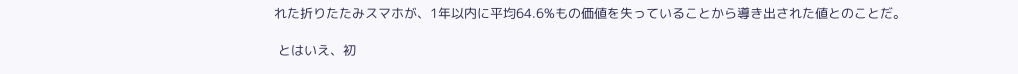れた折りたたみスマホが、1年以内に平均64.6%もの価値を失っていることから導き出された値とのことだ。

 とはいえ、初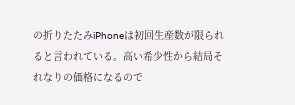の折りたたみiPhoneは初回生産数が限られると言われている。高い希少性から結局それなりの価格になるので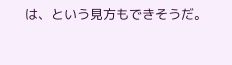は、という見方もできそうだ。